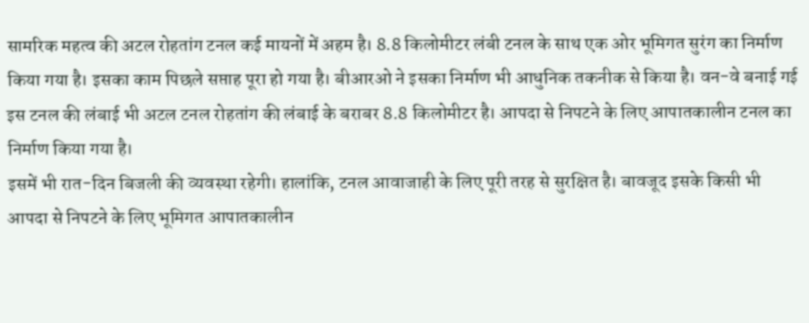सामरिक महत्व की अटल रोहतांग टनल कई मायनों में अहम है। 8.8 किलोमीटर लंबी टनल के साथ एक ओर भूमिगत सुरंग का निर्माण किया गया है। इसका काम पिछले सप्ताह पूरा हो गया है। बीआरओ ने इसका निर्माण भी आधुनिक तकनीक से किया है। वन-वे बनाई गई इस टनल की लंबाई भी अटल टनल रोहतांग की लंबाई के बराबर 8.8 किलोमीटर है। आपदा से निपटने के लिए आपातकालीन टनल का निर्माण किया गया है।
इसमें भी रात-दिन बिजली की व्यवस्था रहेगी। हालांकि, टनल आवाजाही के लिए पूरी तरह से सुरक्षित है। बावजूद इसके किसी भी आपदा से निपटने के लिए भूमिगत आपातकालीन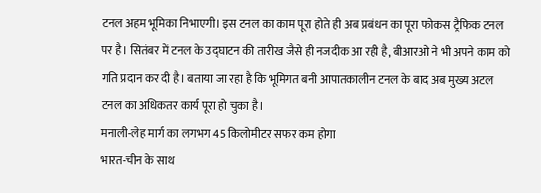टनल अहम भूमिका निभाएगी। इस टनल का काम पूरा होते ही अब प्रबंधन का पूरा फोकस ट्रैफिक टनल पर है। सितंबर में टनल के उद्घाटन की तारीख जैसे ही नजदीक आ रही है, बीआरओ ने भी अपने काम को गति प्रदान कर दी है। बताया जा रहा है कि भूमिगत बनी आपातकालीन टनल के बाद अब मुख्य अटल टनल का अधिकतर कार्य पूरा हो चुका है।
मनाली-लेह मार्ग का लगभग 45 किलोमीटर सफर कम होगा
भारत-चीन के साथ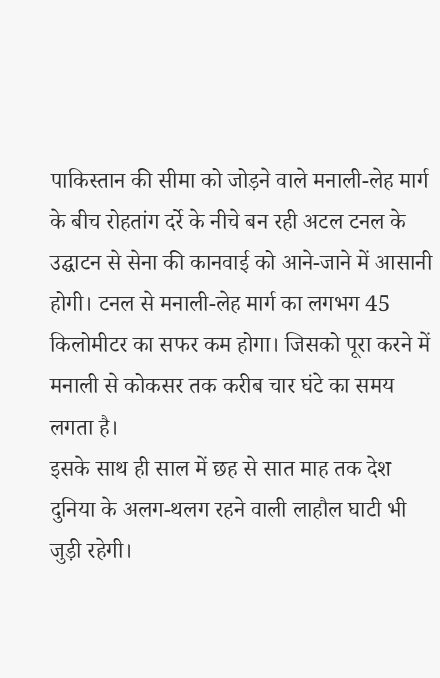पाकिस्तान की सीमा को जोड़ने वाले मनाली-लेह मार्ग के बीच रोहतांग दर्रे के नीचे बन रही अटल टनल के उद्घाटन से सेना की कानवाई को आने-जाने में आसानी होगी। टनल से मनाली-लेह मार्ग का लगभग 45 किलोमीटर का सफर कम होगा। जिसको पूरा करने में मनाली से कोकसर तक करीब चार घंटे का समय लगता है।
इसके साथ ही साल में छह से सात माह तक देश दुनिया के अलग-थलग रहने वाली लाहौल घाटी भी जुड़ी रहेगी।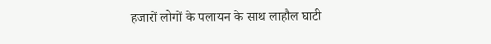हजारों लोगों के पलायन के साथ लाहौल घाटी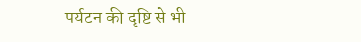पर्यटन की दृष्टि से भी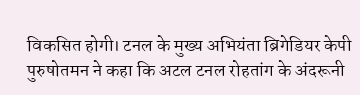विकसित होगी। टनल के मुख्य अभियंता ब्रिगेडियर केपी पुरुषोतमन ने कहा कि अटल टनल रोहतांग के अंदरूनी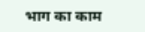भाग का काम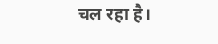चल रहा है।